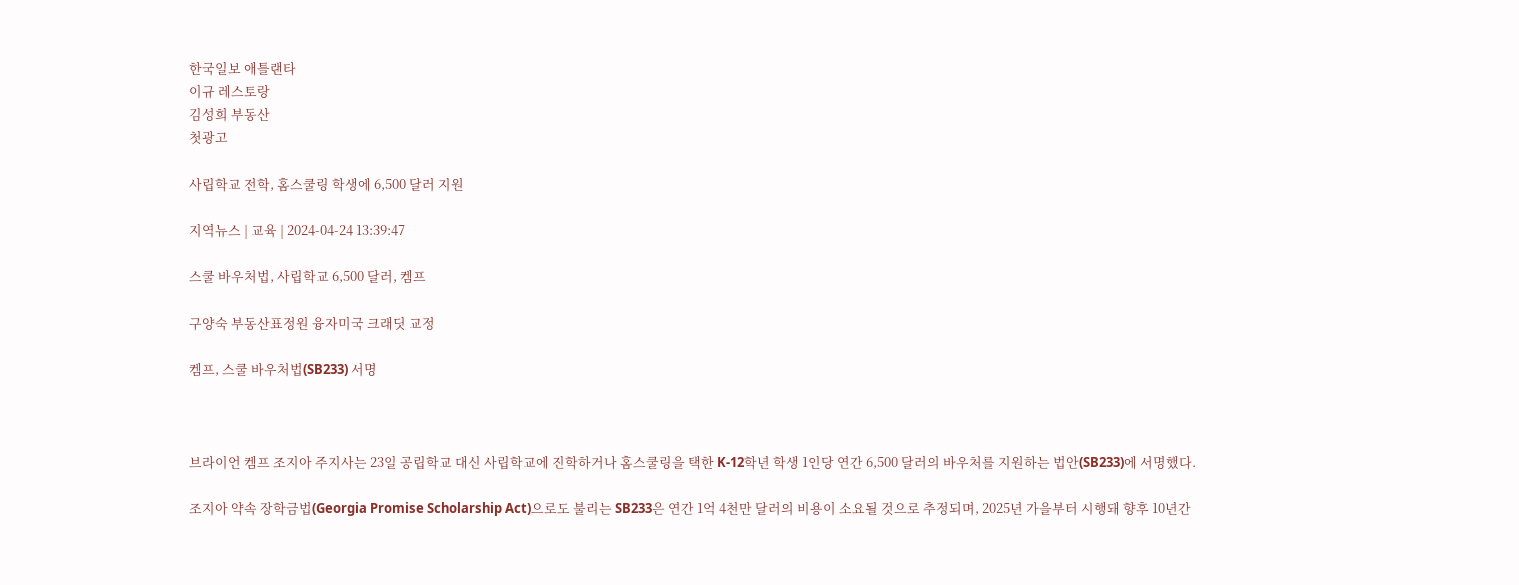한국일보 애틀랜타
이규 레스토랑
김성희 부동산
첫광고

사립학교 전학, 홈스쿨링 학생에 6,500 달러 지원

지역뉴스 | 교육 | 2024-04-24 13:39:47

스쿨 바우처법, 사립학교 6,500 달러, 켐프

구양숙 부동산표정원 융자미국 크래딧 교정

켐프, 스쿨 바우처법(SB233) 서명



브라이언 켐프 조지아 주지사는 23일 공립학교 대신 사립학교에 진학하거나 홈스쿨링을 택한 K-12학년 학생 1인당 연간 6,500 달러의 바우처를 지원하는 법안(SB233)에 서명했다.

조지아 약속 장학금법(Georgia Promise Scholarship Act)으로도 불리는 SB233은 연간 1억 4천만 달러의 비용이 소요될 것으로 추정되며, 2025년 가을부터 시행돼 향후 10년간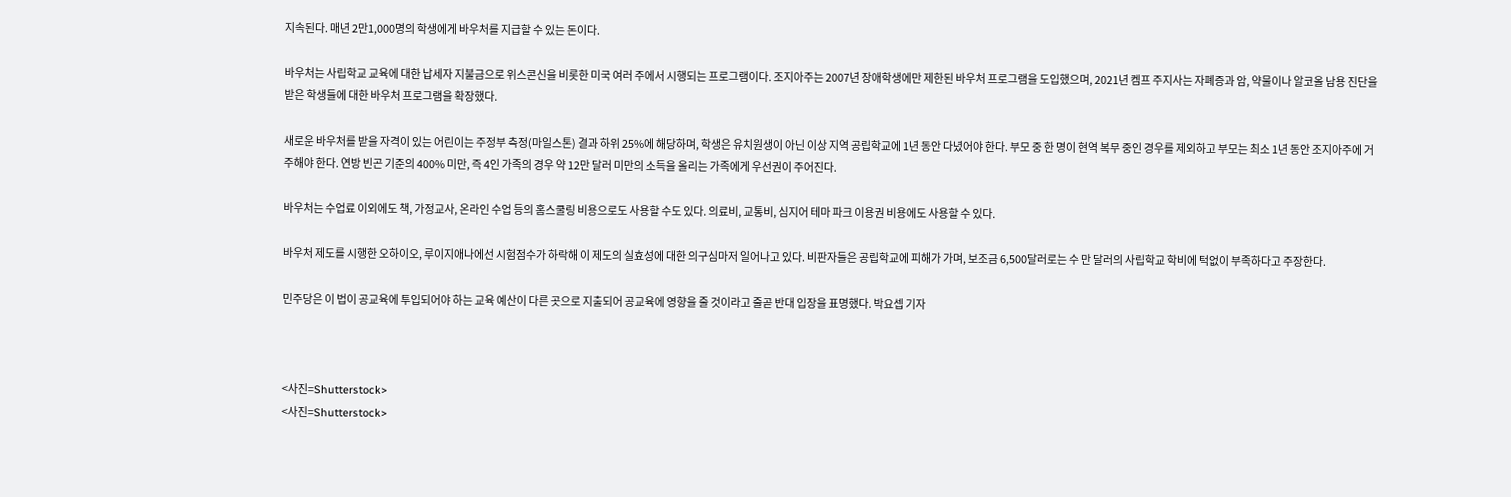지속된다. 매년 2만1,000명의 학생에게 바우처를 지급할 수 있는 돈이다.

바우처는 사립학교 교육에 대한 납세자 지불금으로 위스콘신을 비롯한 미국 여러 주에서 시행되는 프로그램이다. 조지아주는 2007년 장애학생에만 제한된 바우처 프로그램을 도입했으며, 2021년 켐프 주지사는 자폐증과 암, 약물이나 알코올 남용 진단을 받은 학생들에 대한 바우처 프로그램을 확장했다.

새로운 바우처를 받을 자격이 있는 어린이는 주정부 측정(마일스톤) 결과 하위 25%에 해당하며, 학생은 유치원생이 아닌 이상 지역 공립학교에 1년 동안 다녔어야 한다. 부모 중 한 명이 현역 복무 중인 경우를 제외하고 부모는 최소 1년 동안 조지아주에 거주해야 한다. 연방 빈곤 기준의 400% 미만, 즉 4인 가족의 경우 약 12만 달러 미만의 소득을 올리는 가족에게 우선권이 주어진다.

바우처는 수업료 이외에도 책, 가정교사, 온라인 수업 등의 홈스쿨링 비용으로도 사용할 수도 있다. 의료비, 교통비, 심지어 테마 파크 이용권 비용에도 사용할 수 있다.

바우처 제도를 시행한 오하이오, 루이지애나에선 시험점수가 하락해 이 제도의 실효성에 대한 의구심마저 일어나고 있다. 비판자들은 공립학교에 피해가 가며, 보조금 6,500달러로는 수 만 달러의 사립학교 학비에 턱없이 부족하다고 주장한다.

민주당은 이 법이 공교육에 투입되어야 하는 교육 예산이 다른 곳으로 지출되어 공교육에 영향을 줄 것이라고 줄곧 반대 입장을 표명했다. 박요셉 기자



<사진=Shutterstock>
<사진=Shutterstock>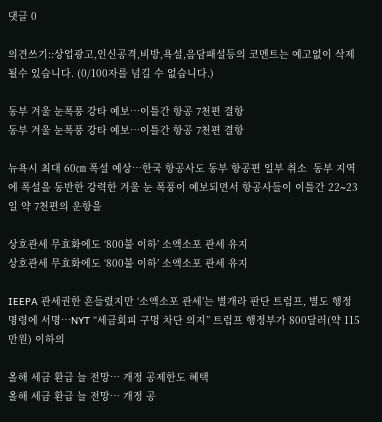댓글 0

의견쓰기::상업광고,인신공격,비방,욕설,음담패설등의 코멘트는 예고없이 삭제될수 있습니다. (0/100자를 넘길 수 없습니다.)

동부 겨울 눈폭풍 강타 예보…이틀간 항공 7천편 결항
동부 겨울 눈폭풍 강타 예보…이틀간 항공 7천편 결항

뉴욕시 최대 60㎝ 폭설 예상…한국 항공사도 동부 항공편 일부 취소  동부 지역에 폭설을 동반한 강력한 겨울 눈 폭풍이 예보되면서 항공사들이 이틀간 22∼23일 약 7천편의 운항을

상호관세 무효화에도 ‘800불 이하’ 소액소포 관세 유지
상호관세 무효화에도 ‘800불 이하’ 소액소포 관세 유지

IEEPA 관세권한 흔들렸지만 ‘소액소포 관세’는 별개라 판단 트럼프, 별도 행정명령에 서명…NYT “세금회피 구멍 차단 의지” 트럼프 행정부가 800달러(약 115만원) 이하의

올해 세금 환급 늘 전망… 개정 공제한도 혜택
올해 세금 환급 늘 전망… 개정 공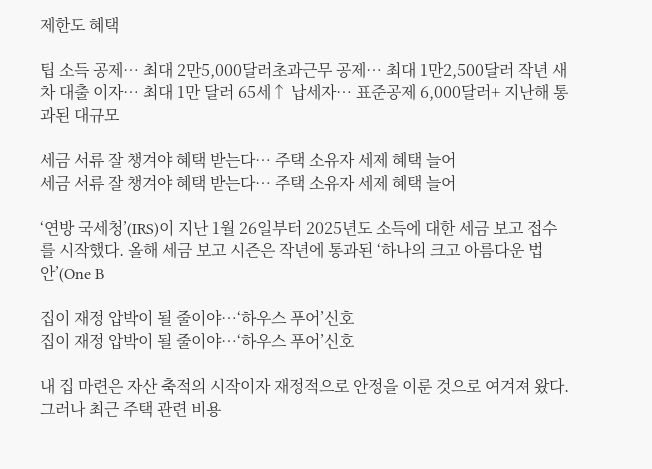제한도 혜택

팁 소득 공제… 최대 2만5,000달러초과근무 공제… 최대 1만2,500달러 작년 새차 대출 이자… 최대 1만 달러 65세↑ 납세자… 표준공제 6,000달러+ 지난해 통과된 대규모

세금 서류 잘 챙겨야 혜택 받는다… 주택 소유자 세제 혜택 늘어
세금 서류 잘 챙겨야 혜택 받는다… 주택 소유자 세제 혜택 늘어

‘연방 국세청’(IRS)이 지난 1월 26일부터 2025년도 소득에 대한 세금 보고 접수를 시작했다. 올해 세금 보고 시즌은 작년에 통과된 ‘하나의 크고 아름다운 법안’(One B

집이 재정 압박이 될 줄이야…‘하우스 푸어’신호
집이 재정 압박이 될 줄이야…‘하우스 푸어’신호

내 집 마련은 자산 축적의 시작이자 재정적으로 안정을 이룬 것으로 여겨져 왔다. 그러나 최근 주택 관련 비용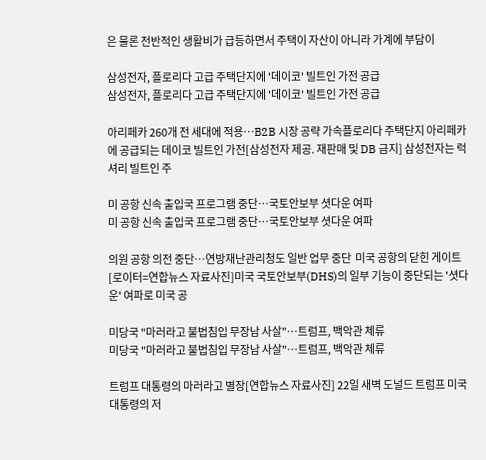은 물론 전반적인 생활비가 급등하면서 주택이 자산이 아니라 가계에 부담이

삼성전자, 플로리다 고급 주택단지에 '데이코' 빌트인 가전 공급
삼성전자, 플로리다 고급 주택단지에 '데이코' 빌트인 가전 공급

아리페카 260개 전 세대에 적용…B2B 시장 공략 가속플로리다 주택단지 아리페카에 공급되는 데이코 빌트인 가전[삼성전자 제공. 재판매 및 DB 금지] 삼성전자는 럭셔리 빌트인 주

미 공항 신속 출입국 프로그램 중단…국토안보부 셧다운 여파
미 공항 신속 출입국 프로그램 중단…국토안보부 셧다운 여파

의원 공항 의전 중단…연방재난관리청도 일반 업무 중단  미국 공항의 닫힌 게이트[로이터=연합뉴스 자료사진]미국 국토안보부(DHS)의 일부 기능이 중단되는 '셧다운' 여파로 미국 공

미당국 "마러라고 불법침입 무장남 사살"…트럼프, 백악관 체류
미당국 "마러라고 불법침입 무장남 사살"…트럼프, 백악관 체류

트럼프 대통령의 마러라고 별장[연합뉴스 자료사진] 22일 새벽 도널드 트럼프 미국 대통령의 저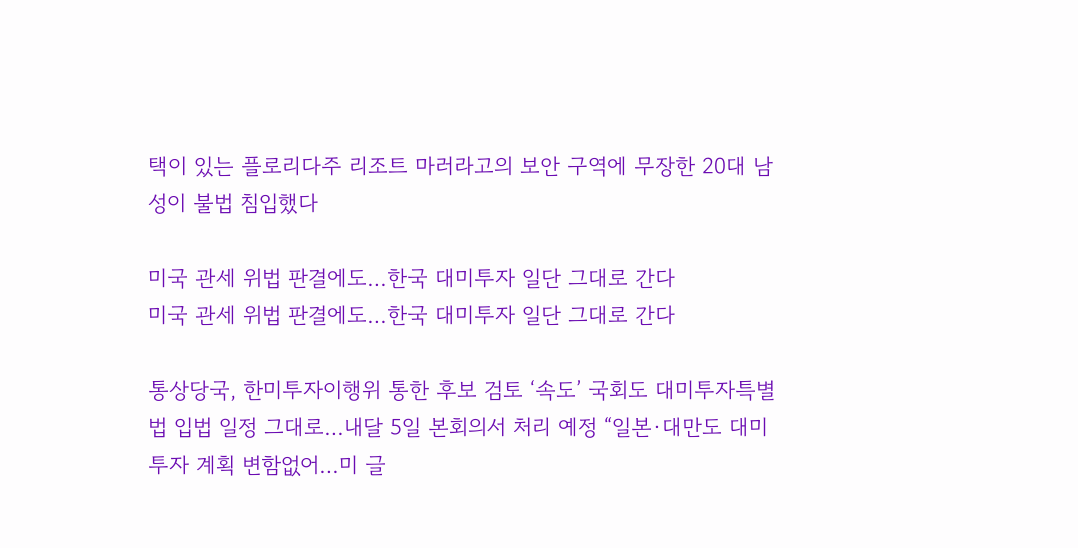택이 있는 플로리다주 리조트 마러라고의 보안 구역에 무장한 20대 남성이 불법 침입했다

미국 관세 위법 판결에도…한국 대미투자 일단 그대로 간다
미국 관세 위법 판결에도…한국 대미투자 일단 그대로 간다

통상당국, 한미투자이행위 통한 후보 검토 ‘속도’ 국회도 대미투자특별법 입법 일정 그대로…내달 5일 본회의서 처리 예정 “일본·대만도 대미투자 계획 변함없어…미 글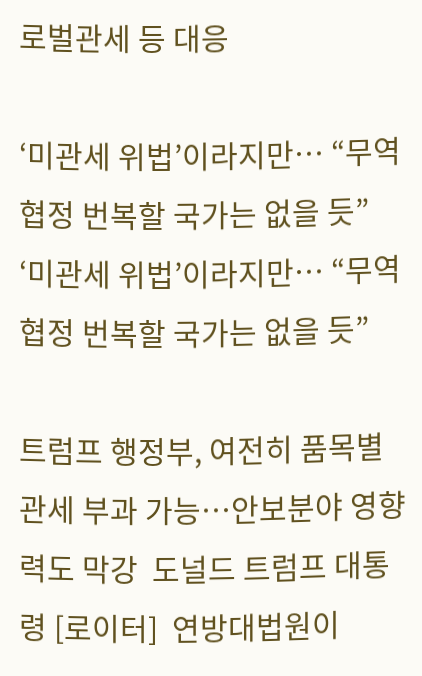로벌관세 등 대응

‘미관세 위법’이라지만… “무역협정 번복할 국가는 없을 듯”
‘미관세 위법’이라지만… “무역협정 번복할 국가는 없을 듯”

트럼프 행정부, 여전히 품목별 관세 부과 가능…안보분야 영향력도 막강  도널드 트럼프 대통령 [로이터]  연방대법원이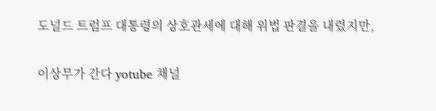도널드 트럼프 대통령의 상호관세에 대해 위법 판결을 내렸지만,

이상무가 간다 yotube 채널